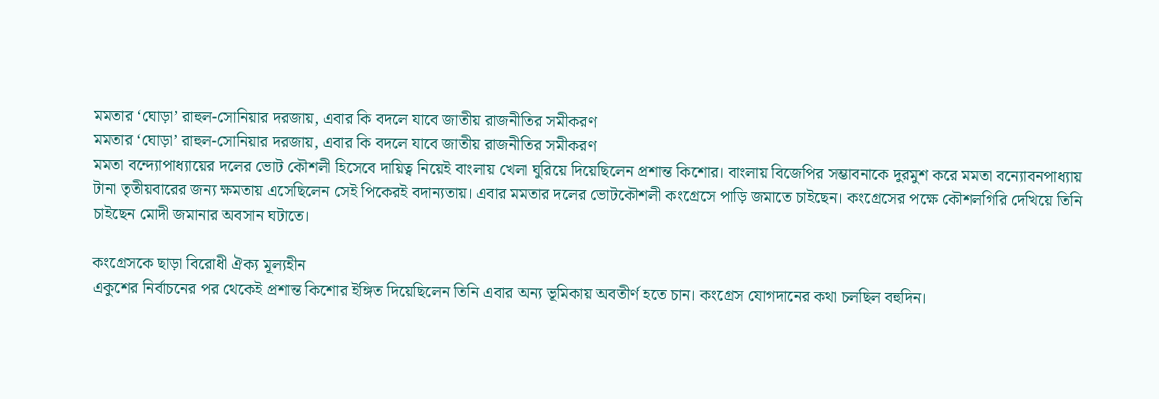মমতার ‘ঘোড়া’ রাহুল-সোনিয়ার দরজায়, এবার কি বদলে যাবে জাতীয় রাজনীতির সমীকরণ
মমতার ‘ঘোড়া’ রাহুল-সোনিয়ার দরজায়, এবার কি বদলে যাবে জাতীয় রাজনীতির সমীকরণ
মমতা বন্দ্যোপাধ্যায়ের দলের ভোট কৌশলী হিসেবে দায়িত্ব নিয়েই বাংলায় খেলা ঘুরিয়ে দিয়েছিলেন প্রশান্ত কিশোর। বাংলায় বিজেপির সম্ভাবনাকে দুরমুশ করে মমতা বন্যোবনপাধ্যায় টানা তৃতীয়বারের জন্য ক্ষমতায় এসেছিলেন সেই পিকেরই বদান্যতায়। এবার মমতার দলের ভোটকৌশলী কংগ্রেসে পাড়ি জমাতে চাইছেন। কংগ্রেসের পক্ষে কৌশলগিরি দেখিয়ে তিনি চাইছেন মোদী জমানার অবসান ঘটাতে।

কংগ্রেসকে ছাড়া বিরোধী ঐক্য মূল্যহীন
একুশের নির্বাচনের পর থেকেই প্রশান্ত কিশোর ইঙ্গিত দিয়েছিলেন তিনি এবার অন্য ভূমিকায় অবতীর্ণ হতে চান। কংগ্রেস যোগদানের কথা চলছিল বহুদিন।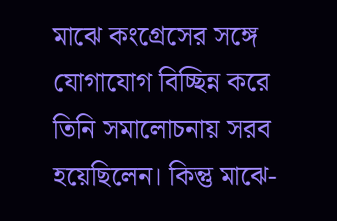মাঝে কংগ্রেসের সঙ্গে যোগাযোগ বিচ্ছিন্ন করে তিনি সমালোচনায় সরব হয়েছিলেন। কিন্তু মাঝে-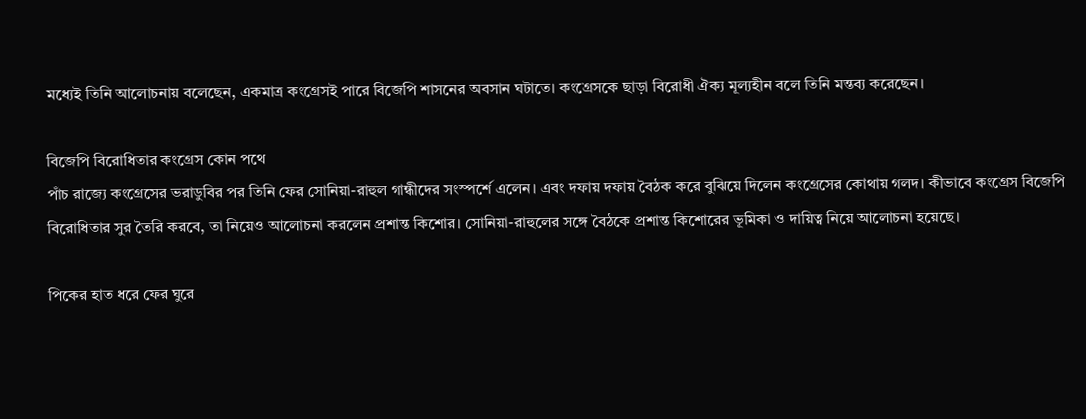মধ্যেই তিনি আলোচনায় বলেছেন, একমাত্র কংগ্রেসই পারে বিজেপি শাসনের অবসান ঘটাতে। কংগ্রেসকে ছাড়া বিরোধী ঐক্য মূল্যহীন বলে তিনি মন্তব্য করেছেন।

বিজেপি বিরোধিতার কংগ্রেস কোন পথে
পাঁচ রাজ্যে কংগ্রেসের ভরাডুবির পর তিনি ফের সোনিয়া-রাহুল গান্ধীদের সংস্পর্শে এলেন। এবং দফায় দফায় বৈঠক করে বুঝিয়ে দিলেন কংগ্রেসের কোথায় গলদ। কীভাবে কংগ্রেস বিজেপি বিরোধিতার সুর তৈরি করবে, তা নিয়েও আলোচনা করলেন প্রশান্ত কিশোর। সোনিয়া-রাহুলের সঙ্গে বৈঠকে প্রশান্ত কিশোরের ভূমিকা ও দায়িত্ব নিয়ে আলোচনা হয়েছে।

পিকের হাত ধরে ফের ঘুরে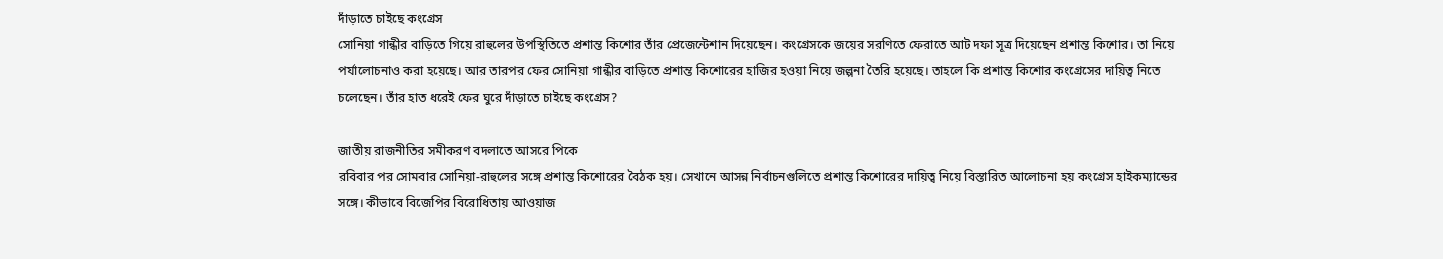দাঁড়াতে চাইছে কংগ্রেস
সোনিয়া গান্ধীর বাড়িতে গিয়ে রাহুলের উপস্থিতিতে প্রশান্ত কিশোর তাঁর প্রেজেন্টেশান দিয়েছেন। কংগ্রেসকে জয়ের সরণিতে ফেরাতে আট দফা সূত্র দিয়েছেন প্রশান্ত কিশোর। তা নিয়ে পর্যালোচনাও করা হয়েছে। আর তারপর ফের সোনিয়া গান্ধীর বাড়িতে প্রশান্ত কিশোরের হাজির হওয়া নিয়ে জল্পনা তৈরি হয়েছে। তাহলে কি প্রশান্ত কিশোর কংগ্রেসের দায়িত্ব নিতে চলেছেন। তাঁর হাত ধরেই ফের ঘুরে দাঁড়াতে চাইছে কংগ্রেস?

জাতীয় রাজনীতির সমীকরণ বদলাতে আসরে পিকে
রবিবার পর সোমবার সোনিয়া-রাহুলের সঙ্গে প্রশান্ত কিশোরের বৈঠক হয়। সেখানে আসন্ন নির্বাচনগুলিতে প্রশান্ত কিশোরের দায়িত্ব নিয়ে বিস্তারিত আলোচনা হয় কংগ্রেস হাইকম্যান্ডের সঙ্গে। কীভাবে বিজেপির বিরোধিতায় আওয়াজ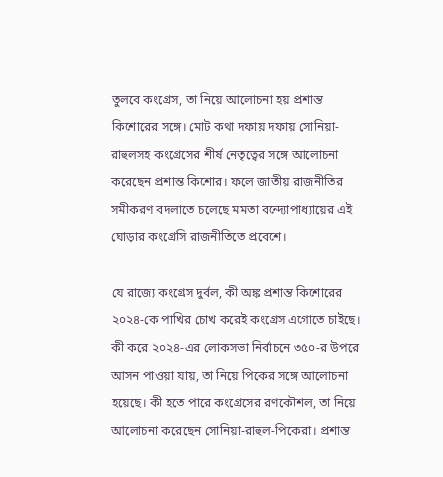তুলবে কংগ্রেস, তা নিয়ে আলোচনা হয় প্রশান্ত কিশোরের সঙ্গে। মোট কথা দফায় দফায় সোনিয়া-রাহুলসহ কংগ্রেসের শীর্ষ নেতৃত্বের সঙ্গে আলোচনা করেছেন প্রশান্ত কিশোর। ফলে জাতীয় রাজনীতির সমীকরণ বদলাতে চলেছে মমতা বন্দ্যোপাধ্যায়ের এই ঘোড়ার কংগ্রেসি রাজনীতিতে প্রবেশে।

যে রাজ্যে কংগ্রেস দুর্বল, কী অঙ্ক প্রশান্ত কিশোরের
২০২৪-কে পাখির চোখ করেই কংগ্রেস এগোতে চাইছে। কী করে ২০২৪-এর লোকসভা নির্বাচনে ৩৫০-র উপরে আসন পাওয়া যায়, তা নিয়ে পিকের সঙ্গে আলোচনা হয়েছে। কী হতে পারে কংগ্রেসের রণকৌশল, তা নিয়ে আলোচনা করেছেন সোনিয়া-রাহুল-পিকেরা। প্রশান্ত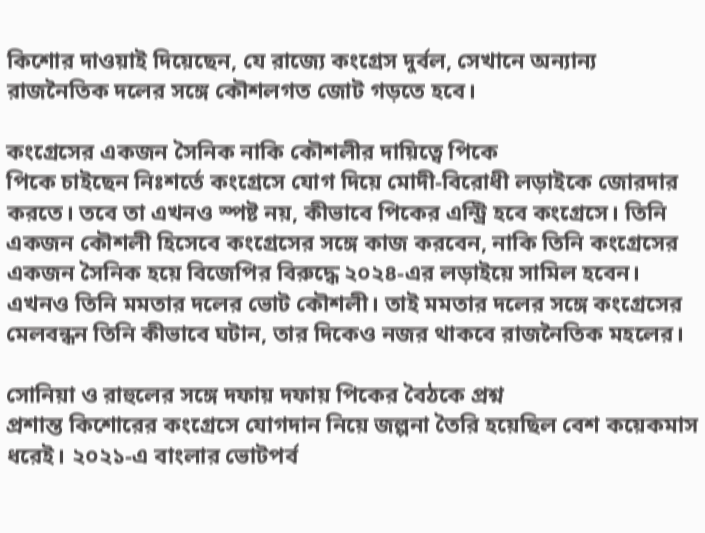কিশোর দাওয়াই দিয়েছেন, যে রাজ্যে কংগ্রেস দুর্বল, সেখানে অন্যান্য রাজনৈতিক দলের সঙ্গে কৌশলগত জোট গড়তে হবে।

কংগ্রেসের একজন সৈনিক নাকি কৌশলীর দায়িত্বে পিকে
পিকে চাইছেন নিঃশর্তে কংগ্রেসে যোগ দিয়ে মোদী-বিরোধী লড়াইকে জোরদার করতে। তবে তা এখনও স্পষ্ট নয়, কীভাবে পিকের এন্ট্রি হবে কংগ্রেসে। তিনি একজন কৌশলী হিসেবে কংগ্রেসের সঙ্গে কাজ করবেন, নাকি তিনি কংগ্রেসের একজন সৈনিক হয়ে বিজেপির বিরুদ্ধে ২০২৪-এর লড়াইয়ে সামিল হবেন। এখনও তিনি মমতার দলের ভোট কৌশলী। তাই মমতার দলের সঙ্গে কংগ্রেসের মেলবন্ধন তিনি কীভাবে ঘটান, তার দিকেও নজর থাকবে রাজনৈতিক মহলের।

সোনিয়া ও রাহুলের সঙ্গে দফায় দফায় পিকের বৈঠকে প্রশ্ন
প্রশান্ত কিশোরের কংগ্রেসে যোগদান নিয়ে জল্পনা তৈরি হয়েছিল বেশ কয়েকমাস ধরেই। ২০২১-এ বাংলার ভোটপর্ব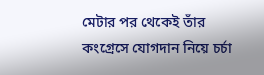মেটার পর থেকেই তাঁর কংগ্রেসে যোগদান নিয়ে চর্চা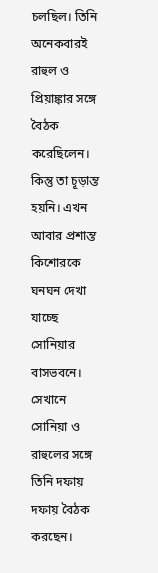চলছিল। তিনি অনেকবারই রাহুল ও প্রিয়াঙ্কার সঙ্গে বৈঠক করেছিলেন। কিন্তু তা চূড়ান্ত হয়নি। এখন আবার প্রশান্ত কিশোরকে ঘনঘন দেখা যাচ্ছে সোনিয়ার বাসভবনে। সেখানে সোনিয়া ও রাহুলের সঙ্গে তিনি দফায় দফায় বৈঠক করছেন।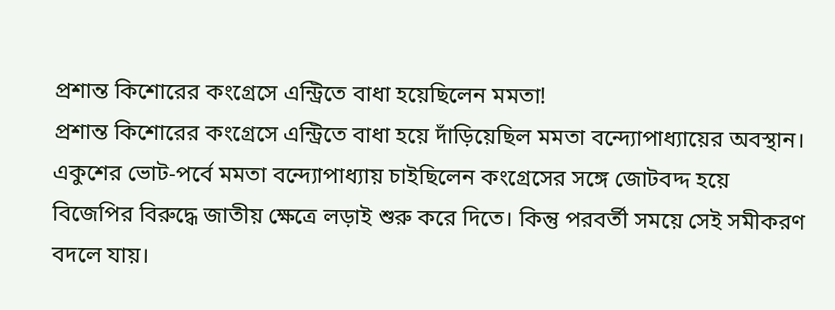প্রশান্ত কিশোরের কংগ্রেসে এন্ট্রিতে বাধা হয়েছিলেন মমতা!
প্রশান্ত কিশোরের কংগ্রেসে এন্ট্রিতে বাধা হয়ে দাঁড়িয়েছিল মমতা বন্দ্যোপাধ্যায়ের অবস্থান। একুশের ভোট-পর্বে মমতা বন্দ্যোপাধ্যায় চাইছিলেন কংগ্রেসের সঙ্গে জোটবদ্দ হয়ে বিজেপির বিরুদ্ধে জাতীয় ক্ষেত্রে লড়াই শুরু করে দিতে। কিন্তু পরবর্তী সময়ে সেই সমীকরণ বদলে যায়।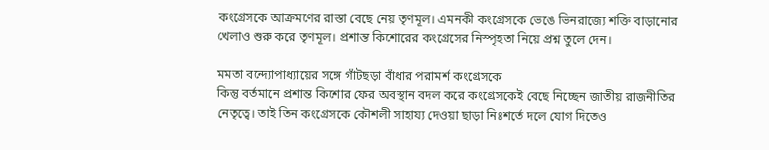কংগ্রেসকে আক্রমণের রাস্তা বেছে নেয় তৃণমূল। এমনকী কংগ্রেসকে ভেঙে ভিনরাজ্যে শক্তি বাড়ানোর খেলাও শুরু করে তৃণমূল। প্রশান্ত কিশোরের কংগ্রেসের নিস্পৃহতা নিয়ে প্রশ্ন তুলে দেন।

মমতা বন্দ্যোপাধ্যায়ের সঙ্গে গাঁটছড়া বাঁধার পরামর্শ কংগ্রেসকে
কিন্তু বর্তমানে প্রশান্ত কিশোর ফের অবস্থান বদল করে কংগ্রেসকেই বেছে নিচ্ছেন জাতীয় রাজনীতির নেতৃত্বে। তাই তিন কংগ্রেসকে কৌশলী সাহায্য দেওয়া ছাড়া নিঃশর্তে দলে যোগ দিতেও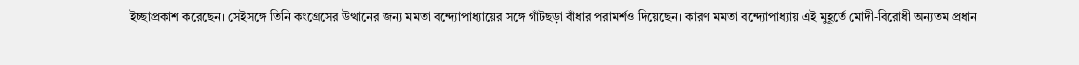ইচ্ছাপ্রকাশ করেছেন। সেইসঙ্গে তিনি কংগ্রেসের উত্থানের জন্য মমতা বন্দ্যোপাধ্যায়ের সঙ্গে গাঁটছড়া বাঁধার পরামর্শও দিয়েছেন। কারণ মমতা বন্দ্যোপাধ্যায় এই মুহূর্তে মোদী-বিরোধী অন্যতম প্রধান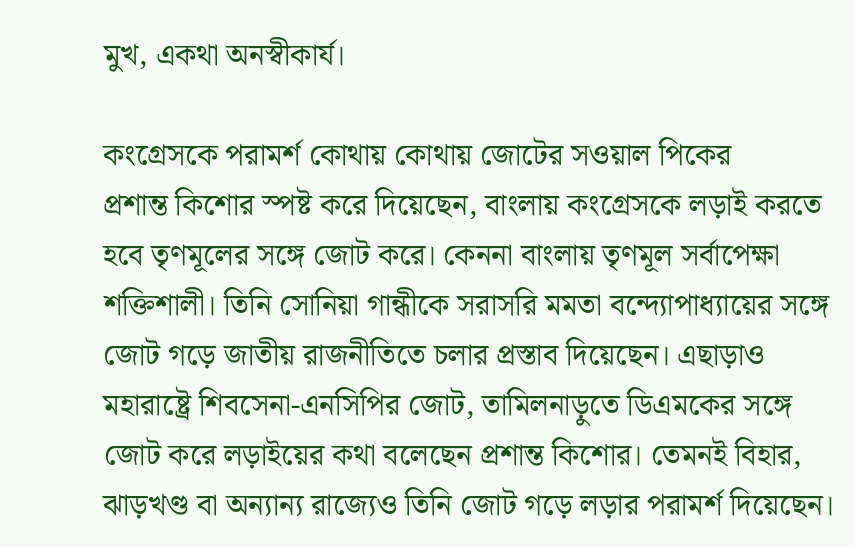মুখ, একথা অনস্বীকার্য।

কংগ্রেসকে পরামর্শ কোথায় কোথায় জোটের সওয়াল পিকের
প্রশান্ত কিশোর স্পষ্ট করে দিয়েছেন, বাংলায় কংগ্রেসকে লড়াই করতে হবে তৃণমূলের সঙ্গে জোট করে। কেননা বাংলায় তৃণমূল সর্বাপেক্ষা শক্তিশালী। তিনি সোনিয়া গান্ধীকে সরাসরি মমতা বন্দ্যোপাধ্যায়ের সঙ্গে জোট গড়ে জাতীয় রাজনীতিতে চলার প্রস্তাব দিয়েছেন। এছাড়াও মহারাষ্ট্রে শিবসেনা-এনসিপির জোট, তামিলনাড়ুতে ডিএমকের সঙ্গে জোট করে লড়াইয়ের কথা বলেছেন প্রশান্ত কিশোর। তেমনই বিহার, ঝাড়খণ্ড বা অন্যান্য রাজ্যেও তিনি জোট গড়ে লড়ার পরামর্শ দিয়েছেন।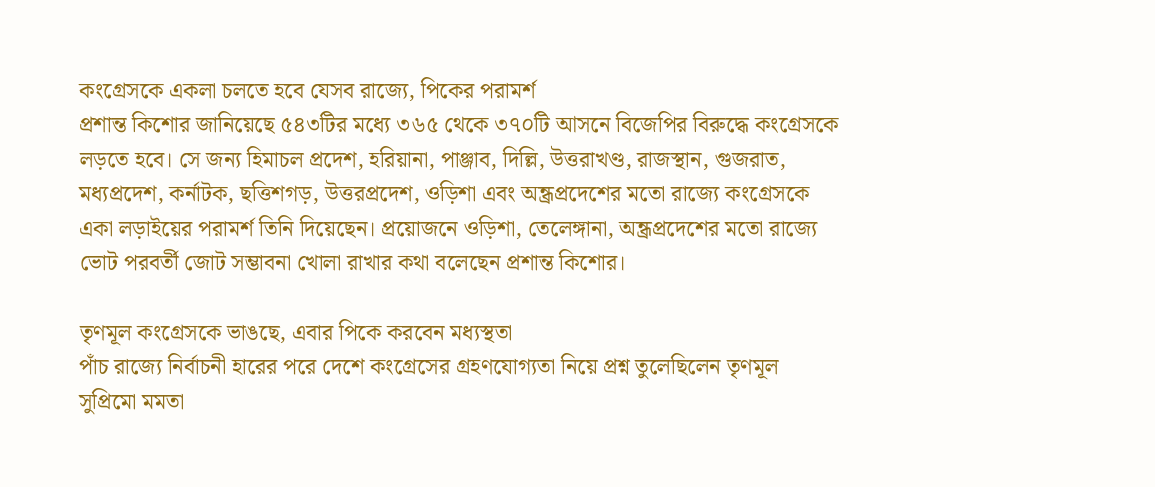কংগ্রেসকে একলা চলতে হবে যেসব রাজ্যে, পিকের পরামর্শ
প্রশান্ত কিশোর জানিয়েছে ৫৪৩টির মধ্যে ৩৬৫ থেকে ৩৭০টি আসনে বিজেপির বিরুদ্ধে কংগ্রেসকে লড়তে হবে। সে জন্য হিমাচল প্রদেশ, হরিয়ানা, পাঞ্জাব, দিল্লি, উত্তরাখণ্ড, রাজস্থান, গুজরাত, মধ্যপ্রদেশ, কর্নাটক, ছত্তিশগড়, উত্তরপ্রদেশ, ওড়িশা এবং অন্ধ্রপ্রদেশের মতো রাজ্যে কংগ্রেসকে একা লড়াইয়ের পরামর্শ তিনি দিয়েছেন। প্রয়োজনে ওড়িশা, তেলেঙ্গানা, অন্ধ্রপ্রদেশের মতো রাজ্যে ভোট পরবর্তী জোট সম্ভাবনা খোলা রাখার কথা বলেছেন প্রশান্ত কিশোর।

তৃণমূল কংগ্রেসকে ভাঙছে, এবার পিকে করবেন মধ্যস্থতা
পাঁচ রাজ্যে নির্বাচনী হারের পরে দেশে কংগ্রেসের গ্রহণযোগ্যতা নিয়ে প্রশ্ন তুলেছিলেন তৃণমূল সুপ্রিমো মমতা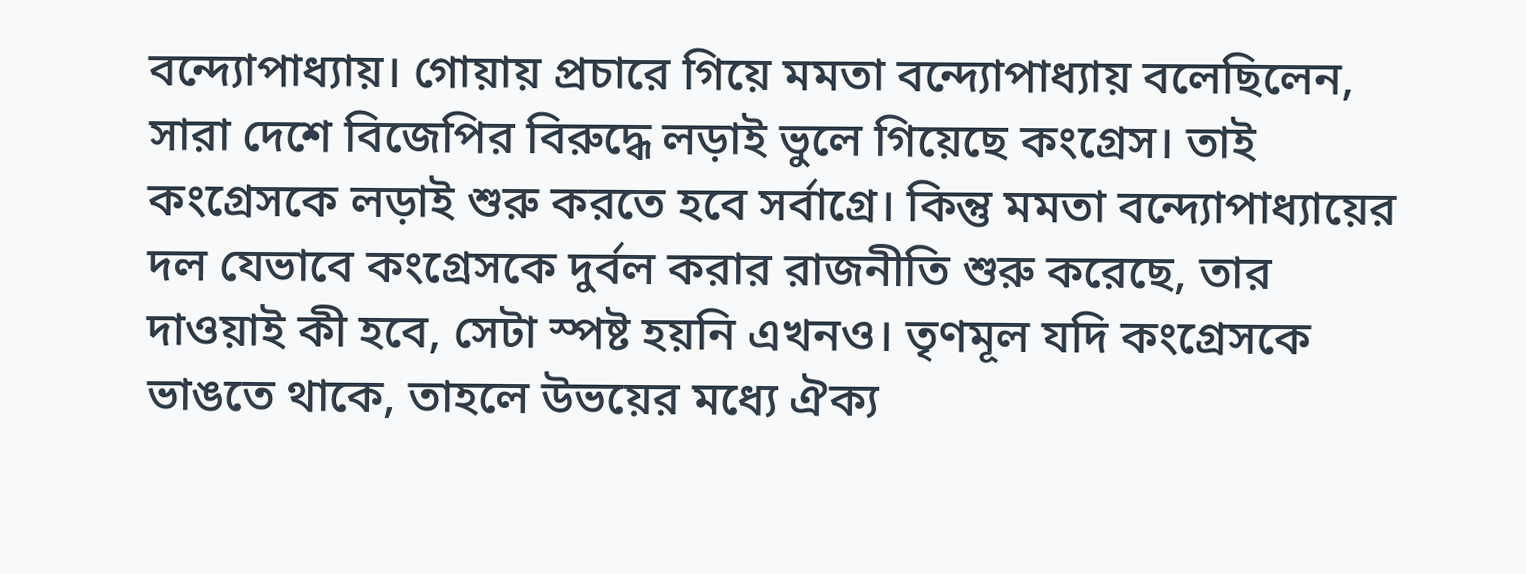বন্দ্যোপাধ্যায়। গোয়ায় প্রচারে গিয়ে মমতা বন্দ্যোপাধ্যায় বলেছিলেন, সারা দেশে বিজেপির বিরুদ্ধে লড়াই ভুলে গিয়েছে কংগ্রেস। তাই কংগ্রেসকে লড়াই শুরু করতে হবে সর্বাগ্রে। কিন্তু মমতা বন্দ্যোপাধ্যায়ের দল যেভাবে কংগ্রেসকে দুর্বল করার রাজনীতি শুরু করেছে, তার দাওয়াই কী হবে, সেটা স্পষ্ট হয়নি এখনও। তৃণমূল যদি কংগ্রেসকে ভাঙতে থাকে, তাহলে উভয়ের মধ্যে ঐক্য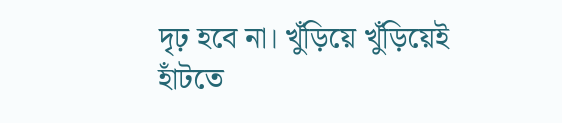দৃঢ় হবে না। খুঁড়িয়ে খুঁড়িয়েই হাঁটতে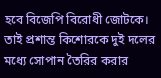হবে বিজেপি বিরোধী জোটকে। তাই প্রশান্ত কিশোরকে দুই দলের মধ্যে সোপান তৈরির করার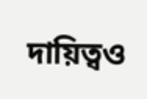দায়িত্বও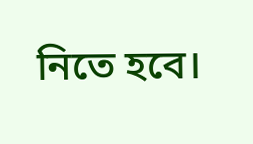নিতে হবে।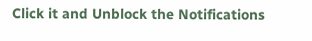Click it and Unblock the Notifications